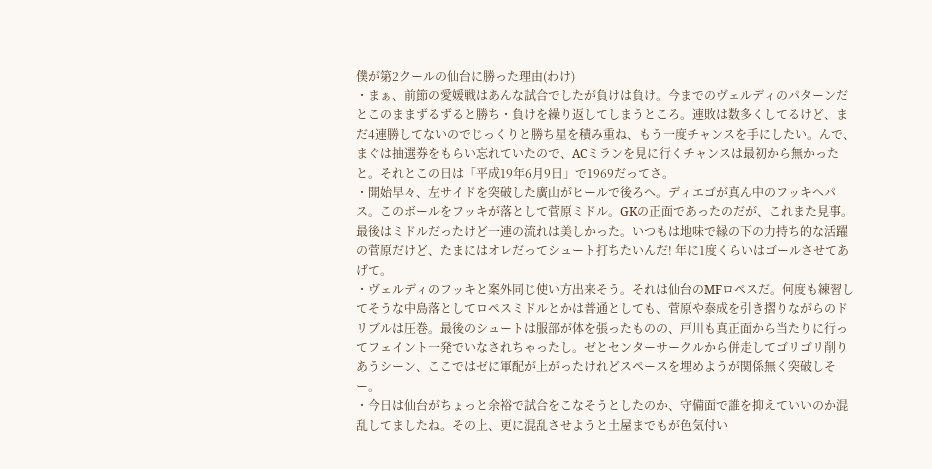僕が第2クールの仙台に勝った理由(わけ)
・まぁ、前節の愛媛戦はあんな試合でしたが負けは負け。今までのヴェルディのパターンだとこのままずるずると勝ち・負けを繰り返してしまうところ。連敗は数多くしてるけど、まだ4連勝してないのでじっくりと勝ち星を積み重ね、もう一度チャンスを手にしたい。んで、まぐは抽選券をもらい忘れていたので、ACミランを見に行くチャンスは最初から無かったと。それとこの日は「平成19年6月9日」で1969だってさ。
・開始早々、左サイドを突破した廣山がヒールで後ろへ。ディエゴが真ん中のフッキへパス。このボールをフッキが落として菅原ミドル。GKの正面であったのだが、これまた見事。最後はミドルだったけど一連の流れは美しかった。いつもは地味で縁の下の力持ち的な活躍の菅原だけど、たまにはオレだってシュート打ちたいんだ! 年に1度くらいはゴールさせてあげて。
・ヴェルディのフッキと案外同じ使い方出来そう。それは仙台のMFロペスだ。何度も練習してそうな中島落としてロペスミドルとかは普通としても、菅原や泰成を引き摺りながらのドリブルは圧巻。最後のシュートは服部が体を張ったものの、戸川も真正面から当たりに行ってフェイント一発でいなされちゃったし。ゼとセンターサークルから併走してゴリゴリ削りあうシーン、ここではゼに軍配が上がったけれどスペースを埋めようが関係無く突破しそー。
・今日は仙台がちょっと余裕で試合をこなそうとしたのか、守備面で誰を抑えていいのか混乱してましたね。その上、更に混乱させようと土屋までもが色気付い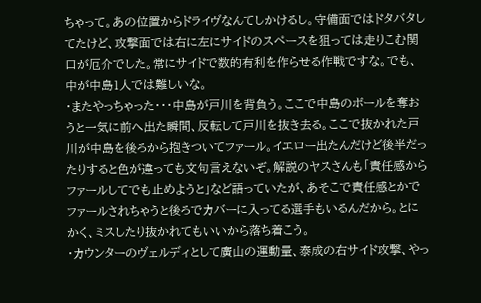ちゃって。あの位置からドライヴなんてしかけるし。守備面ではドタバタしてたけど、攻撃面では右に左にサイドのスペースを狙っては走りこむ関口が厄介でした。常にサイドで数的有利を作らせる作戦ですな。でも、中が中島1人では難しいな。
・またやっちゃった・・・中島が戸川を背負う。ここで中島のボールを奪おうと一気に前へ出た瞬間、反転して戸川を抜き去る。ここで抜かれた戸川が中島を後ろから抱きついてファール。イエロー出たんだけど後半だったりすると色が違っても文句言えないぞ。解説のヤスさんも「責任感からファールしてでも止めようと」など語っていたが、あそこで責任感とかでファールされちゃうと後ろでカバーに入ってる選手もいるんだから。とにかく、ミスしたり抜かれてもいいから落ち着こう。
・カウンターのヴェルディとして廣山の運動量、泰成の右サイド攻撃、やっ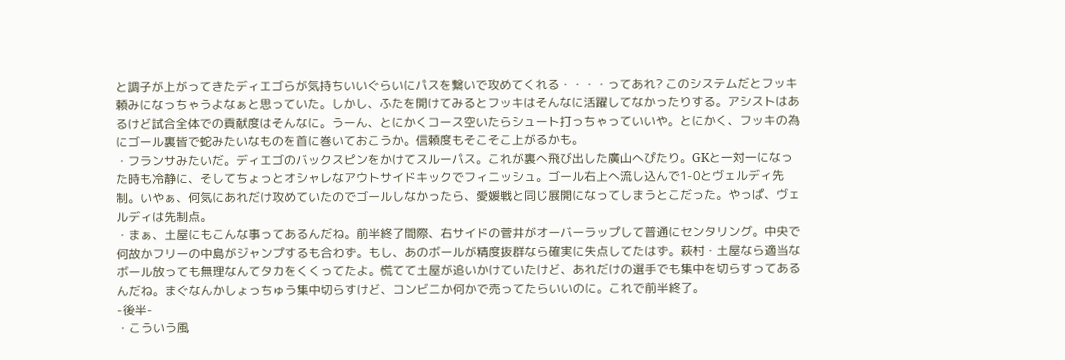と調子が上がってきたディエゴらが気持ちいいぐらいにパスを繋いで攻めてくれる・・・・ってあれ? このシステムだとフッキ頼みになっちゃうよなぁと思っていた。しかし、ふたを開けてみるとフッキはそんなに活躍してなかったりする。アシストはあるけど試合全体での貢献度はそんなに。うーん、とにかくコース空いたらシュート打っちゃっていいや。とにかく、フッキの為にゴール裏皆で蛇みたいなものを首に巻いておこうか。信頼度もそこそこ上がるかも。
・フランサみたいだ。ディエゴのバックスピンをかけてスルーパス。これが裏へ飛び出した廣山へぴたり。GKと一対一になった時も冷静に、そしてちょっとオシャレなアウトサイドキックでフィニッシュ。ゴール右上へ流し込んで1-0とヴェルディ先制。いやぁ、何気にあれだけ攻めていたのでゴールしなかったら、愛媛戦と同じ展開になってしまうとこだった。やっぱ、ヴェルディは先制点。
・まぁ、土屋にもこんな事ってあるんだね。前半終了間際、右サイドの菅井がオーバーラップして普通にセンタリング。中央で何故かフリーの中島がジャンプするも合わず。もし、あのボールが精度抜群なら確実に失点してたはず。萩村・土屋なら適当なボール放っても無理なんてタカをくくってたよ。慌てて土屋が追いかけていたけど、あれだけの選手でも集中を切らすってあるんだね。まぐなんかしょっちゅう集中切らすけど、コンビニか何かで売ってたらいいのに。これで前半終了。
-後半-
・こういう風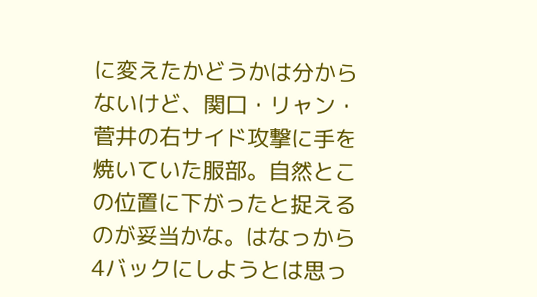に変えたかどうかは分からないけど、関口・リャン・菅井の右サイド攻撃に手を焼いていた服部。自然とこの位置に下がったと捉えるのが妥当かな。はなっから4バックにしようとは思っ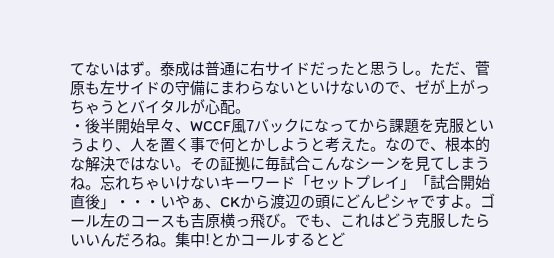てないはず。泰成は普通に右サイドだったと思うし。ただ、菅原も左サイドの守備にまわらないといけないので、ゼが上がっちゃうとバイタルが心配。
・後半開始早々、WCCF風7バックになってから課題を克服というより、人を置く事で何とかしようと考えた。なので、根本的な解決ではない。その証拠に毎試合こんなシーンを見てしまうね。忘れちゃいけないキーワード「セットプレイ」「試合開始直後」・・・いやぁ、CKから渡辺の頭にどんピシャですよ。ゴール左のコースも吉原横っ飛び。でも、これはどう克服したらいいんだろね。集中!とかコールするとど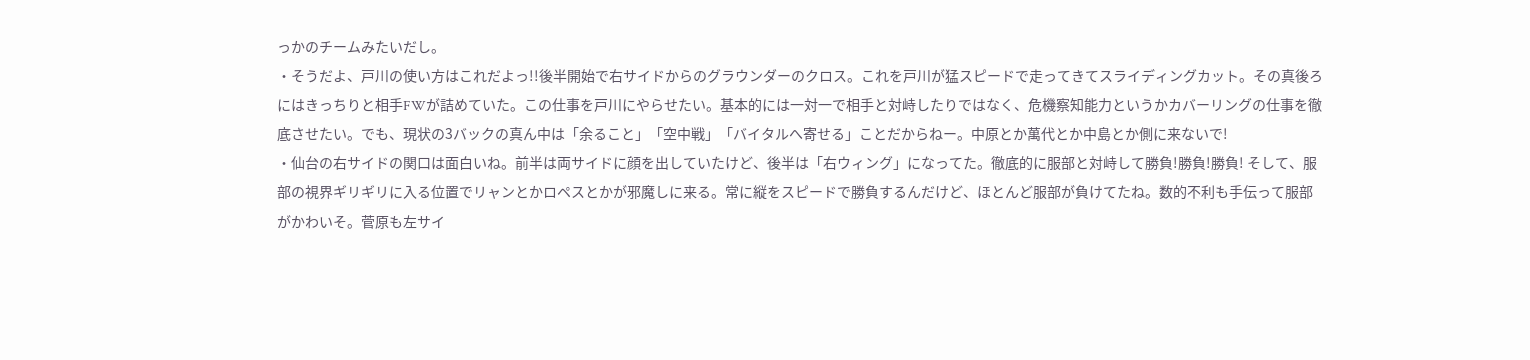っかのチームみたいだし。
・そうだよ、戸川の使い方はこれだよっ!!後半開始で右サイドからのグラウンダーのクロス。これを戸川が猛スピードで走ってきてスライディングカット。その真後ろにはきっちりと相手FWが詰めていた。この仕事を戸川にやらせたい。基本的には一対一で相手と対峙したりではなく、危機察知能力というかカバーリングの仕事を徹底させたい。でも、現状の3バックの真ん中は「余ること」「空中戦」「バイタルへ寄せる」ことだからねー。中原とか萬代とか中島とか側に来ないで!
・仙台の右サイドの関口は面白いね。前半は両サイドに顔を出していたけど、後半は「右ウィング」になってた。徹底的に服部と対峙して勝負!勝負!勝負! そして、服部の視界ギリギリに入る位置でリャンとかロペスとかが邪魔しに来る。常に縦をスピードで勝負するんだけど、ほとんど服部が負けてたね。数的不利も手伝って服部がかわいそ。菅原も左サイ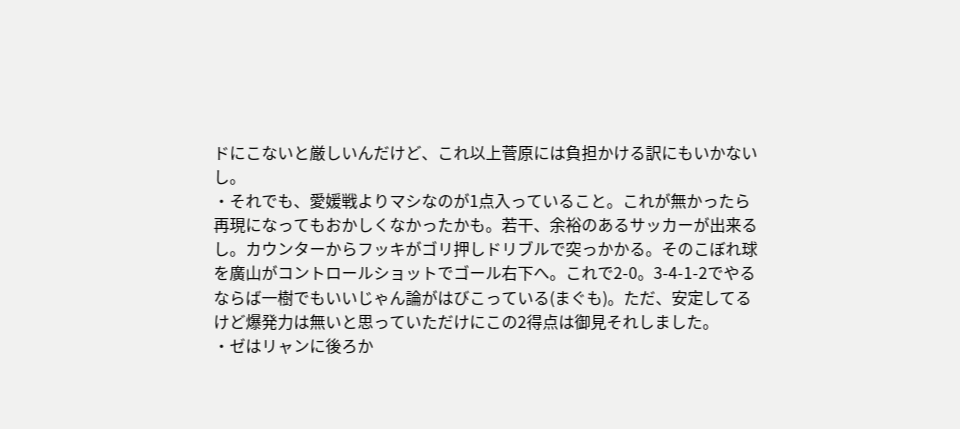ドにこないと厳しいんだけど、これ以上菅原には負担かける訳にもいかないし。
・それでも、愛媛戦よりマシなのが1点入っていること。これが無かったら再現になってもおかしくなかったかも。若干、余裕のあるサッカーが出来るし。カウンターからフッキがゴリ押しドリブルで突っかかる。そのこぼれ球を廣山がコントロールショットでゴール右下へ。これで2-0。3-4-1-2でやるならば一樹でもいいじゃん論がはびこっている(まぐも)。ただ、安定してるけど爆発力は無いと思っていただけにこの2得点は御見それしました。
・ゼはリャンに後ろか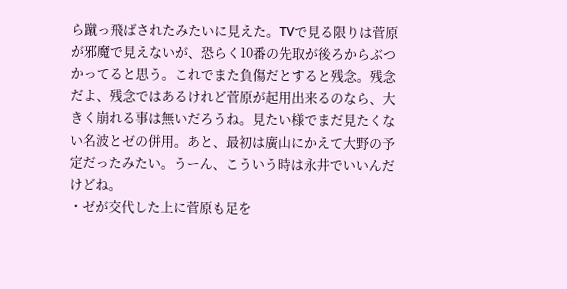ら蹴っ飛ばされたみたいに見えた。TVで見る限りは菅原が邪魔で見えないが、恐らく10番の先取が後ろからぶつかってると思う。これでまた負傷だとすると残念。残念だよ、残念ではあるけれど菅原が起用出来るのなら、大きく崩れる事は無いだろうね。見たい様でまだ見たくない名波とゼの併用。あと、最初は廣山にかえて大野の予定だったみたい。うーん、こういう時は永井でいいんだけどね。
・ゼが交代した上に菅原も足を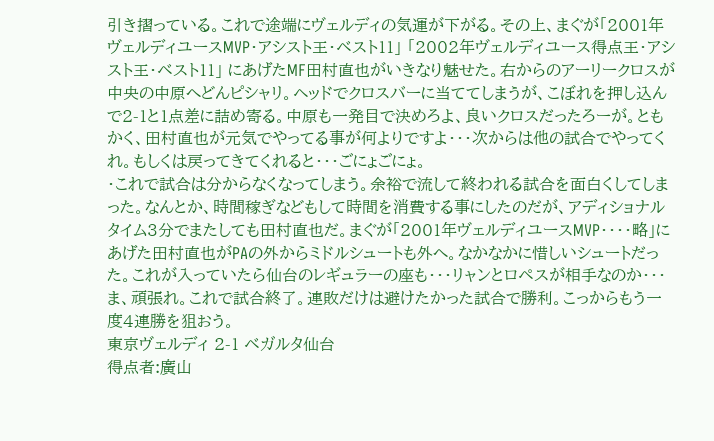引き摺っている。これで途端にヴェルディの気運が下がる。その上、まぐが「2001年ヴェルディユースMVP・アシスト王・ベスト11」 「2002年ヴェルディユース得点王・アシスト王・ベスト11」 にあげたMF田村直也がいきなり魅せた。右からのアーリークロスが中央の中原へどんピシャリ。ヘッドでクロスバーに当ててしまうが、こぼれを押し込んで2-1と1点差に詰め寄る。中原も一発目で決めろよ、良いクロスだったろーが。ともかく、田村直也が元気でやってる事が何よりですよ・・・次からは他の試合でやってくれ。もしくは戻ってきてくれると・・・ごにょごにょ。
・これで試合は分からなくなってしまう。余裕で流して終われる試合を面白くしてしまった。なんとか、時間稼ぎなどもして時間を消費する事にしたのだが、アディショナルタイム3分でまたしても田村直也だ。まぐが「2001年ヴェルディユースMVP・・・・略」にあげた田村直也がPAの外からミドルシュートも外へ。なかなかに惜しいシュートだった。これが入っていたら仙台のレギュラーの座も・・・リャンとロペスが相手なのか・・・ま、頑張れ。これで試合終了。連敗だけは避けたかった試合で勝利。こっからもう一度4連勝を狙おう。
東京ヴェルディ 2-1 ベガルタ仙台
得点者:廣山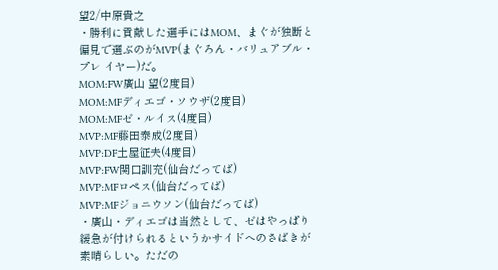望2/中原貴之
・勝利に貢献した選手にはMOM、まぐが独断と偏見で選ぶのがMVP(まぐろん・バリュアブル・プレ イヤー)だ。
MOM:FW廣山 望(2度目)
MOM:MFディエゴ・ソウザ(2度目)
MOM:MFゼ・ルイス(4度目)
MVP:MF藤田泰成(2度目)
MVP:DF土屋征夫(4度目)
MVP:FW関口訓充(仙台だってば)
MVP:MFロペス(仙台だってば)
MVP:MFジョニウソン(仙台だってば)
・廣山・ディエゴは当然として、ゼはやっぱり緩急が付けられるというかサイドへのさばきが素晴らしい。ただの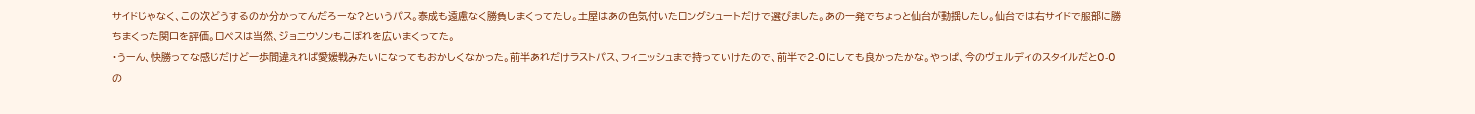サイドじゃなく、この次どうするのか分かってんだろーな?というパス。泰成も遠慮なく勝負しまくってたし。土屋はあの色気付いたロングシュートだけで選びました。あの一発でちょっと仙台が動揺したし。仙台では右サイドで服部に勝ちまくった関口を評価。ロペスは当然、ジョニウソンもこぼれを広いまくってた。
・うーん、快勝ってな感じだけど一歩間違えれば愛媛戦みたいになってもおかしくなかった。前半あれだけラストパス、フィニッシュまで持っていけたので、前半で2-0にしても良かったかな。やっぱ、今のヴェルディのスタイルだと0-0の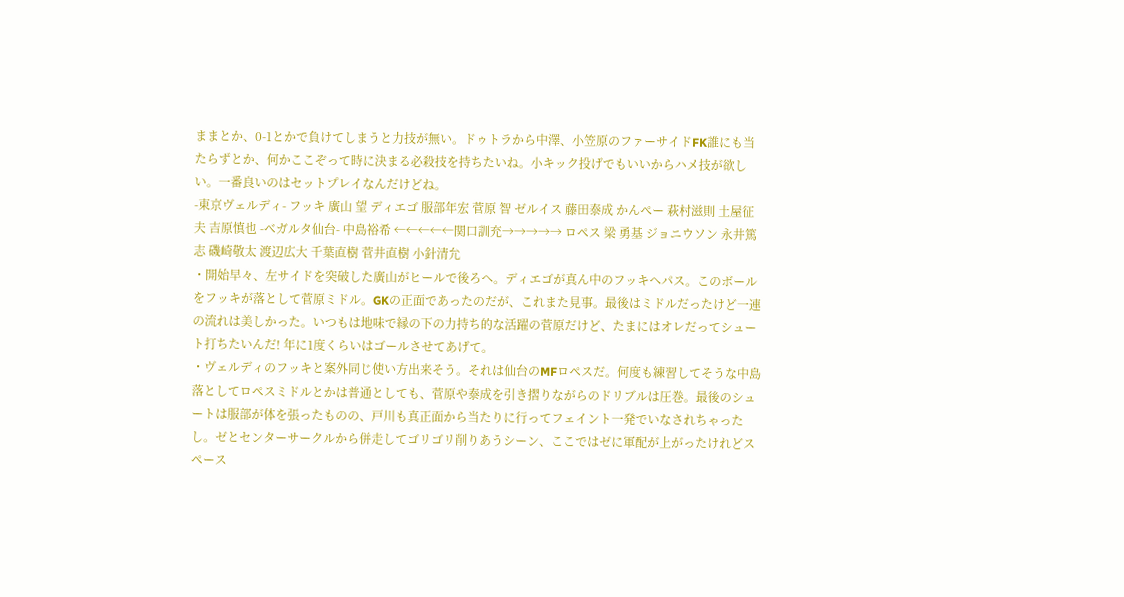ままとか、0-1とかで負けてしまうと力技が無い。ドゥトラから中澤、小笠原のファーサイドFK誰にも当たらずとか、何かここぞって時に決まる必殺技を持ちたいね。小キック投げでもいいからハメ技が欲しい。一番良いのはセットプレイなんだけどね。
-東京ヴェルディ- フッキ 廣山 望 ディエゴ 服部年宏 菅原 智 ゼルイス 藤田泰成 かんぺー 萩村滋則 土屋征夫 吉原慎也 -ベガルタ仙台- 中島裕希 ←←←←←関口訓充→→→→→ ロペス 梁 勇基 ジョニウソン 永井篤志 磯崎敬太 渡辺広大 千葉直樹 菅井直樹 小針清允
・開始早々、左サイドを突破した廣山がヒールで後ろへ。ディエゴが真ん中のフッキへパス。このボールをフッキが落として菅原ミドル。GKの正面であったのだが、これまた見事。最後はミドルだったけど一連の流れは美しかった。いつもは地味で縁の下の力持ち的な活躍の菅原だけど、たまにはオレだってシュート打ちたいんだ! 年に1度くらいはゴールさせてあげて。
・ヴェルディのフッキと案外同じ使い方出来そう。それは仙台のMFロペスだ。何度も練習してそうな中島落としてロペスミドルとかは普通としても、菅原や泰成を引き摺りながらのドリブルは圧巻。最後のシュートは服部が体を張ったものの、戸川も真正面から当たりに行ってフェイント一発でいなされちゃったし。ゼとセンターサークルから併走してゴリゴリ削りあうシーン、ここではゼに軍配が上がったけれどスペース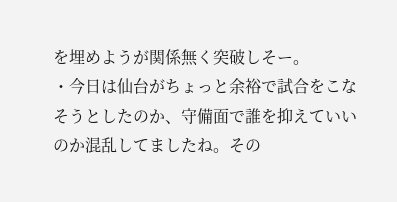を埋めようが関係無く突破しそー。
・今日は仙台がちょっと余裕で試合をこなそうとしたのか、守備面で誰を抑えていいのか混乱してましたね。その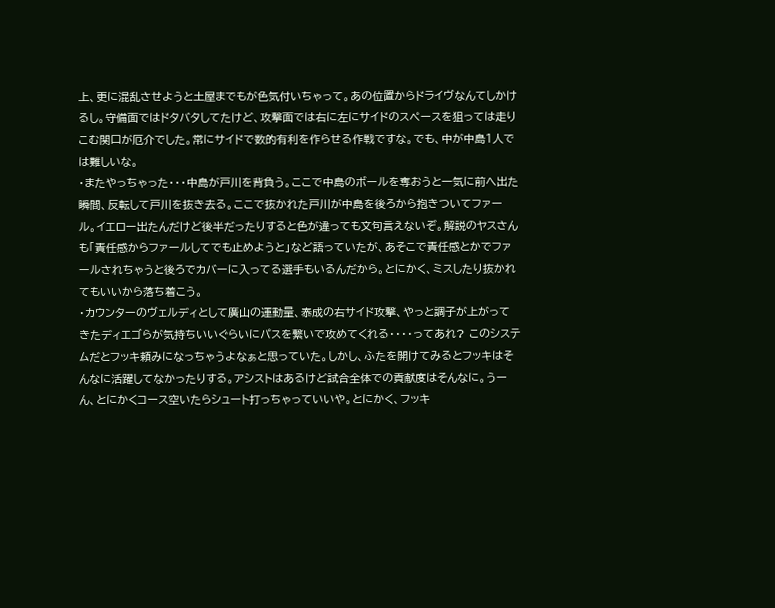上、更に混乱させようと土屋までもが色気付いちゃって。あの位置からドライヴなんてしかけるし。守備面ではドタバタしてたけど、攻撃面では右に左にサイドのスペースを狙っては走りこむ関口が厄介でした。常にサイドで数的有利を作らせる作戦ですな。でも、中が中島1人では難しいな。
・またやっちゃった・・・中島が戸川を背負う。ここで中島のボールを奪おうと一気に前へ出た瞬間、反転して戸川を抜き去る。ここで抜かれた戸川が中島を後ろから抱きついてファール。イエロー出たんだけど後半だったりすると色が違っても文句言えないぞ。解説のヤスさんも「責任感からファールしてでも止めようと」など語っていたが、あそこで責任感とかでファールされちゃうと後ろでカバーに入ってる選手もいるんだから。とにかく、ミスしたり抜かれてもいいから落ち着こう。
・カウンターのヴェルディとして廣山の運動量、泰成の右サイド攻撃、やっと調子が上がってきたディエゴらが気持ちいいぐらいにパスを繋いで攻めてくれる・・・・ってあれ? このシステムだとフッキ頼みになっちゃうよなぁと思っていた。しかし、ふたを開けてみるとフッキはそんなに活躍してなかったりする。アシストはあるけど試合全体での貢献度はそんなに。うーん、とにかくコース空いたらシュート打っちゃっていいや。とにかく、フッキ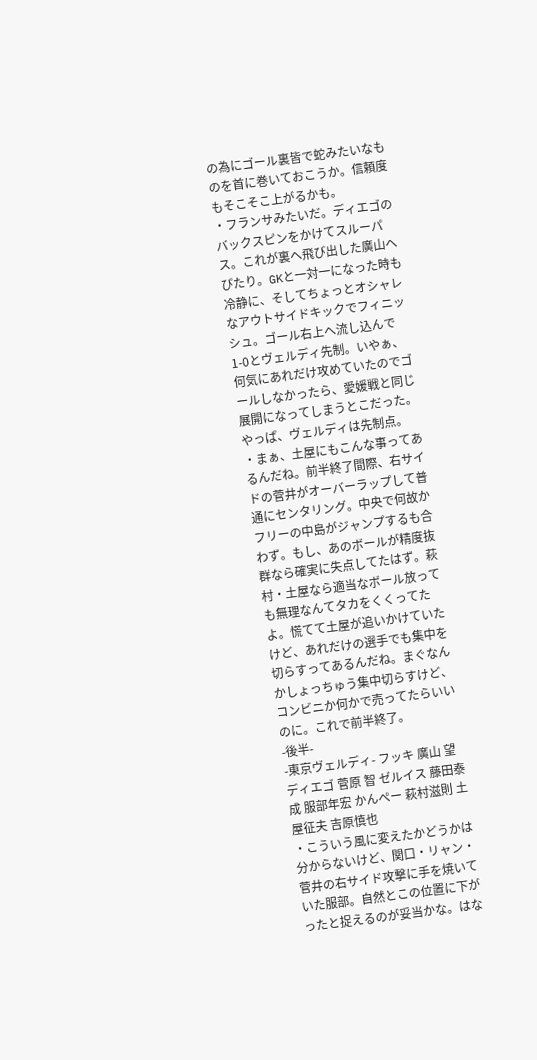の為にゴール裏皆で蛇みたいなものを首に巻いておこうか。信頼度もそこそこ上がるかも。
・フランサみたいだ。ディエゴのバックスピンをかけてスルーパス。これが裏へ飛び出した廣山へぴたり。GKと一対一になった時も冷静に、そしてちょっとオシャレなアウトサイドキックでフィニッシュ。ゴール右上へ流し込んで1-0とヴェルディ先制。いやぁ、何気にあれだけ攻めていたのでゴールしなかったら、愛媛戦と同じ展開になってしまうとこだった。やっぱ、ヴェルディは先制点。
・まぁ、土屋にもこんな事ってあるんだね。前半終了間際、右サイドの菅井がオーバーラップして普通にセンタリング。中央で何故かフリーの中島がジャンプするも合わず。もし、あのボールが精度抜群なら確実に失点してたはず。萩村・土屋なら適当なボール放っても無理なんてタカをくくってたよ。慌てて土屋が追いかけていたけど、あれだけの選手でも集中を切らすってあるんだね。まぐなんかしょっちゅう集中切らすけど、コンビニか何かで売ってたらいいのに。これで前半終了。
-後半-
-東京ヴェルディ- フッキ 廣山 望 ディエゴ 菅原 智 ゼルイス 藤田泰成 服部年宏 かんぺー 萩村滋則 土屋征夫 吉原慎也
・こういう風に変えたかどうかは分からないけど、関口・リャン・菅井の右サイド攻撃に手を焼いていた服部。自然とこの位置に下がったと捉えるのが妥当かな。はな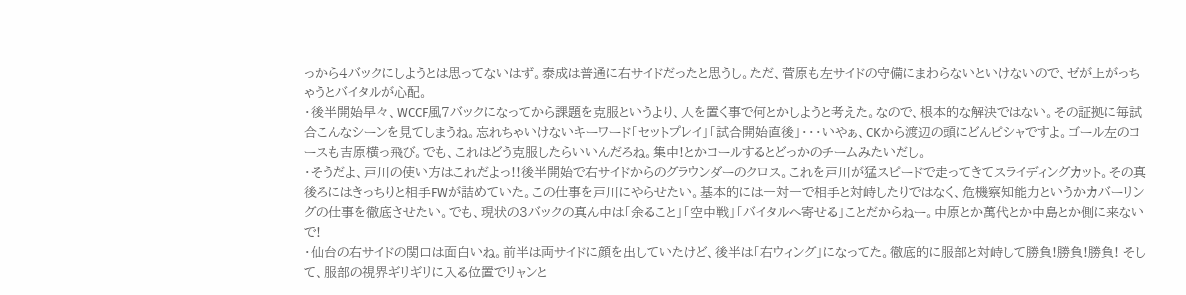っから4バックにしようとは思ってないはず。泰成は普通に右サイドだったと思うし。ただ、菅原も左サイドの守備にまわらないといけないので、ゼが上がっちゃうとバイタルが心配。
・後半開始早々、WCCF風7バックになってから課題を克服というより、人を置く事で何とかしようと考えた。なので、根本的な解決ではない。その証拠に毎試合こんなシーンを見てしまうね。忘れちゃいけないキーワード「セットプレイ」「試合開始直後」・・・いやぁ、CKから渡辺の頭にどんピシャですよ。ゴール左のコースも吉原横っ飛び。でも、これはどう克服したらいいんだろね。集中!とかコールするとどっかのチームみたいだし。
・そうだよ、戸川の使い方はこれだよっ!!後半開始で右サイドからのグラウンダーのクロス。これを戸川が猛スピードで走ってきてスライディングカット。その真後ろにはきっちりと相手FWが詰めていた。この仕事を戸川にやらせたい。基本的には一対一で相手と対峙したりではなく、危機察知能力というかカバーリングの仕事を徹底させたい。でも、現状の3バックの真ん中は「余ること」「空中戦」「バイタルへ寄せる」ことだからねー。中原とか萬代とか中島とか側に来ないで!
・仙台の右サイドの関口は面白いね。前半は両サイドに顔を出していたけど、後半は「右ウィング」になってた。徹底的に服部と対峙して勝負!勝負!勝負! そして、服部の視界ギリギリに入る位置でリャンと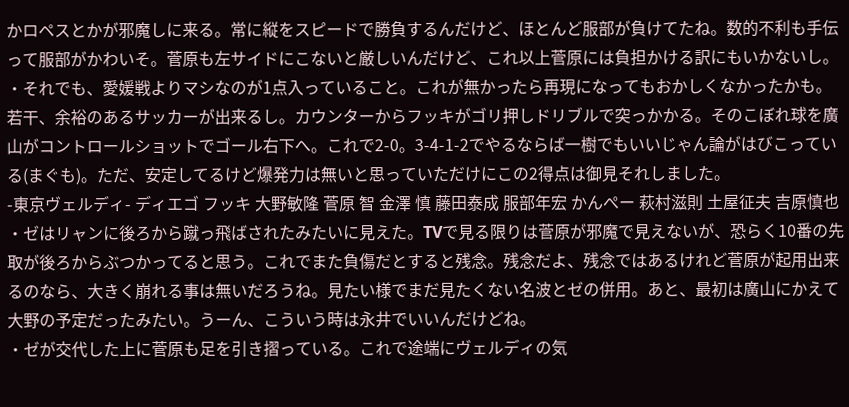かロペスとかが邪魔しに来る。常に縦をスピードで勝負するんだけど、ほとんど服部が負けてたね。数的不利も手伝って服部がかわいそ。菅原も左サイドにこないと厳しいんだけど、これ以上菅原には負担かける訳にもいかないし。
・それでも、愛媛戦よりマシなのが1点入っていること。これが無かったら再現になってもおかしくなかったかも。若干、余裕のあるサッカーが出来るし。カウンターからフッキがゴリ押しドリブルで突っかかる。そのこぼれ球を廣山がコントロールショットでゴール右下へ。これで2-0。3-4-1-2でやるならば一樹でもいいじゃん論がはびこっている(まぐも)。ただ、安定してるけど爆発力は無いと思っていただけにこの2得点は御見それしました。
-東京ヴェルディ- ディエゴ フッキ 大野敏隆 菅原 智 金澤 慎 藤田泰成 服部年宏 かんぺー 萩村滋則 土屋征夫 吉原慎也
・ゼはリャンに後ろから蹴っ飛ばされたみたいに見えた。TVで見る限りは菅原が邪魔で見えないが、恐らく10番の先取が後ろからぶつかってると思う。これでまた負傷だとすると残念。残念だよ、残念ではあるけれど菅原が起用出来るのなら、大きく崩れる事は無いだろうね。見たい様でまだ見たくない名波とゼの併用。あと、最初は廣山にかえて大野の予定だったみたい。うーん、こういう時は永井でいいんだけどね。
・ゼが交代した上に菅原も足を引き摺っている。これで途端にヴェルディの気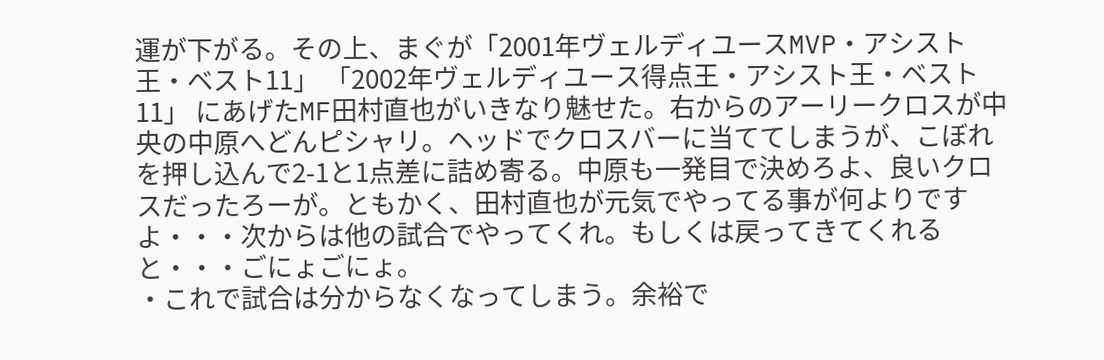運が下がる。その上、まぐが「2001年ヴェルディユースMVP・アシスト王・ベスト11」 「2002年ヴェルディユース得点王・アシスト王・ベスト11」 にあげたMF田村直也がいきなり魅せた。右からのアーリークロスが中央の中原へどんピシャリ。ヘッドでクロスバーに当ててしまうが、こぼれを押し込んで2-1と1点差に詰め寄る。中原も一発目で決めろよ、良いクロスだったろーが。ともかく、田村直也が元気でやってる事が何よりですよ・・・次からは他の試合でやってくれ。もしくは戻ってきてくれると・・・ごにょごにょ。
・これで試合は分からなくなってしまう。余裕で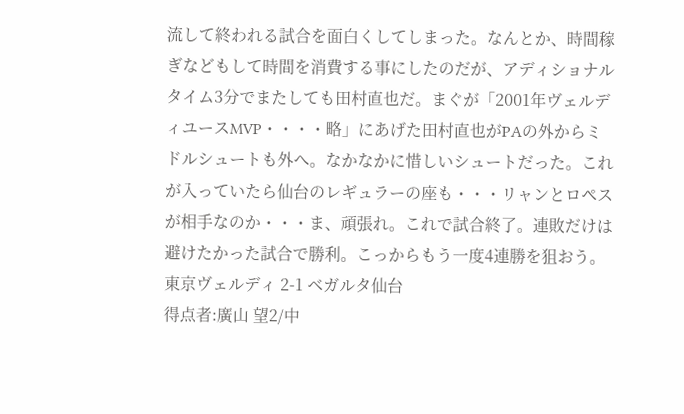流して終われる試合を面白くしてしまった。なんとか、時間稼ぎなどもして時間を消費する事にしたのだが、アディショナルタイム3分でまたしても田村直也だ。まぐが「2001年ヴェルディユースMVP・・・・略」にあげた田村直也がPAの外からミドルシュートも外へ。なかなかに惜しいシュートだった。これが入っていたら仙台のレギュラーの座も・・・リャンとロペスが相手なのか・・・ま、頑張れ。これで試合終了。連敗だけは避けたかった試合で勝利。こっからもう一度4連勝を狙おう。
東京ヴェルディ 2-1 ベガルタ仙台
得点者:廣山 望2/中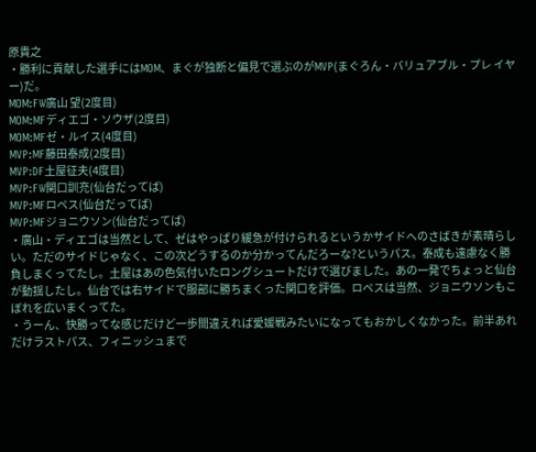原貴之
・勝利に貢献した選手にはMOM、まぐが独断と偏見で選ぶのがMVP(まぐろん・バリュアブル・プレ イヤー)だ。
MOM:FW廣山 望(2度目)
MOM:MFディエゴ・ソウザ(2度目)
MOM:MFゼ・ルイス(4度目)
MVP:MF藤田泰成(2度目)
MVP:DF土屋征夫(4度目)
MVP:FW関口訓充(仙台だってば)
MVP:MFロペス(仙台だってば)
MVP:MFジョニウソン(仙台だってば)
・廣山・ディエゴは当然として、ゼはやっぱり緩急が付けられるというかサイドへのさばきが素晴らしい。ただのサイドじゃなく、この次どうするのか分かってんだろーな?というパス。泰成も遠慮なく勝負しまくってたし。土屋はあの色気付いたロングシュートだけで選びました。あの一発でちょっと仙台が動揺したし。仙台では右サイドで服部に勝ちまくった関口を評価。ロペスは当然、ジョニウソンもこぼれを広いまくってた。
・うーん、快勝ってな感じだけど一歩間違えれば愛媛戦みたいになってもおかしくなかった。前半あれだけラストパス、フィニッシュまで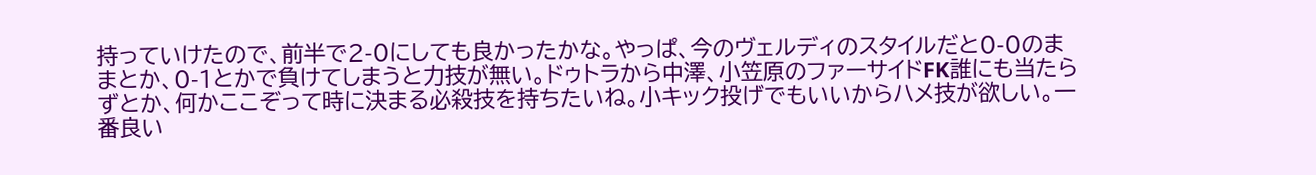持っていけたので、前半で2-0にしても良かったかな。やっぱ、今のヴェルディのスタイルだと0-0のままとか、0-1とかで負けてしまうと力技が無い。ドゥトラから中澤、小笠原のファーサイドFK誰にも当たらずとか、何かここぞって時に決まる必殺技を持ちたいね。小キック投げでもいいからハメ技が欲しい。一番良い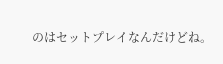のはセットプレイなんだけどね。